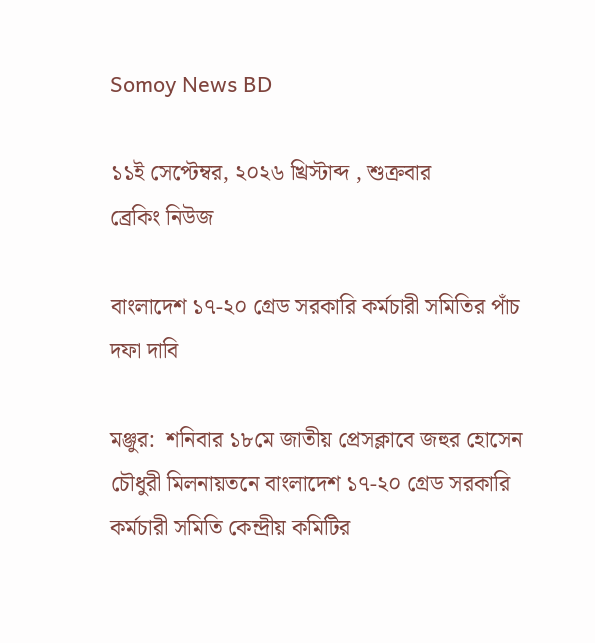Somoy News BD

১১ই সেপ্টেম্বর, ২০২৬ খ্রিস্টাব্দ , শুক্রবার
ব্রেকিং নিউজ

বাংলাদেশ ১৭-২০ গ্রেড সরকারি কর্মচারী সমিতির পাঁচ দফা দাবি

মঞ্জুর:  শনিবার ১৮মে জাতীয় প্রেসক্লাবে জহুর হোসেন চৌধুরী মিলনায়তনে বাংলাদেশ ১৭-২০ গ্ৰেড সরকারি কর্মচারী সমিতি কেন্দ্রীয় কমিটির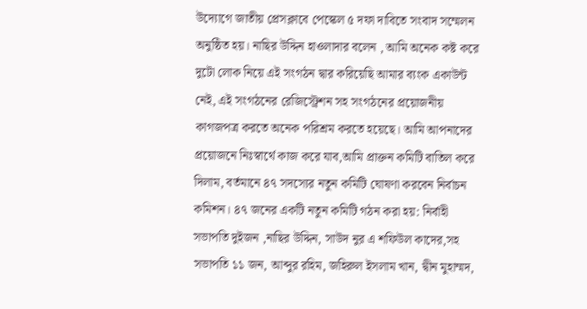উদ্যোগে জাতীয় প্রেসক্লাবে পেস্কেল ৫ দফা দাবিতে সংবাদ সম্মেলন অনুষ্ঠিত হয়। নাছির উদ্দিন হাওলাদার বলেন , আমি অনেক কষ্ট করে দুটো লোক নিয়ে এই সংগঠন দ্বার করিয়েছি আমার ব্যংক একাউন্ট নেই, এই সংগঠনের রেজিস্ট্রেশন সহ সংগঠনের প্রয়োজনীয় কাগজপত্র করতে অনেক পরিশ্রম করতে হয়েছে। আমি আপনাদের প্রয়োজনে নিঃস্বার্থে কাজ করে যাব,আমি প্রাক্তন কমিটি বাতিল করে দিলাম, বর্তমানে ৪৭ সদস্যের নতুন কমিটি ঘোষণা করবেন নির্বাচন কমিশন। ৪৭ জনের একটি নতুন কমিটি গঠন করা হয়: নির্বাহী সভাপতি দুইজন ,নাছির উদ্দিন, সাউদ নুর এ শফিউল কাদের,সহ সভাপতি ১১ জন, আব্দুর রহিম, জহিরুল ইসলাম খান, দ্বীন মুহাম্মদ,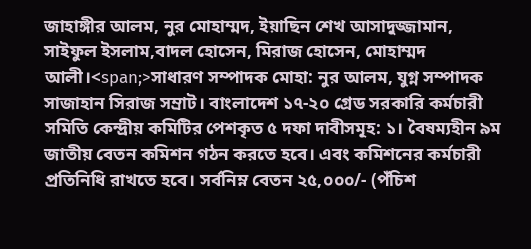জাহাঙ্গীর আলম, নুর মোহাম্মদ, ইয়াছিন শেখ আসাদুজ্জামান, সাইফুল ইসলাম,বাদল হোসেন, মিরাজ হোসেন, মোহাম্মদ আলী।<span;>সাধারণ সম্পাদক মোহা: নুর আলম, যুগ্ন সম্পাদক সাজাহান সিরাজ সম্রাট। বাংলাদেশ ১৭-২০ গ্রেড সরকারি কর্মচারী সমিতি কেন্দ্রীয় কমিটির পেশকৃত ৫ দফা দাবীসমূহ: ১। বৈষম্যহীন ৯ম জাতীয় বেতন কমিশন গঠন করতে হবে। এবং কমিশনের কর্মচারী প্রতিনিধি রাখতে হবে। সর্বনিম্ন বেতন ২৫,০০০/- (পঁচিশ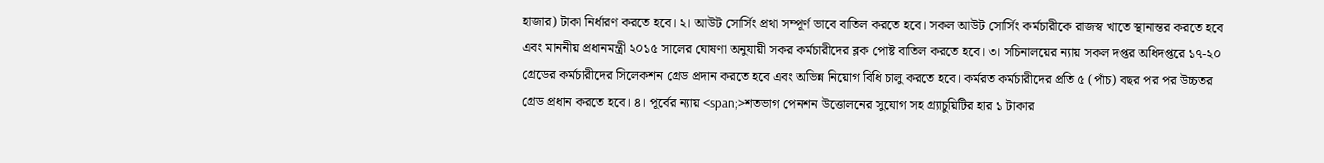হাজার) টাকা নির্ধারণ করতে হবে। ২। আউট সোর্সিং প্রথা সম্পূর্ণ ভাবে বাতিল করতে হবে। সকল আউট সোর্সিং কর্মচারীকে রাজস্ব খাতে স্থানান্তর করতে হবে এবং মাননীয় প্রধানমন্ত্রী ২০১৫ সালের ঘোষণা অনুযায়ী সকর কর্মচারীদের ব্লক পোষ্ট বাতিল করতে হবে। ৩। সচিনালয়ের ন্যায় সকল দপ্তর অধিদপ্তরে ১৭-২০ গ্রেডের কর্মচারীদের সিলেকশন গ্রেড প্রদান করতে হবে এবং অভিন্ন নিয়োগ বিধি চালু করতে হবে। কর্মরত কর্মচারীদের প্রতি ৫ (পাঁচ) বছর পর পর উচ্চতর গ্রেড প্রধান করতে হবে। ৪। পূর্বের ন্যায় <span;>শতভাগ পেনশন উত্তোলনের সুযোগ সহ গ্র্যাচুয়িটির হার ১ টাকার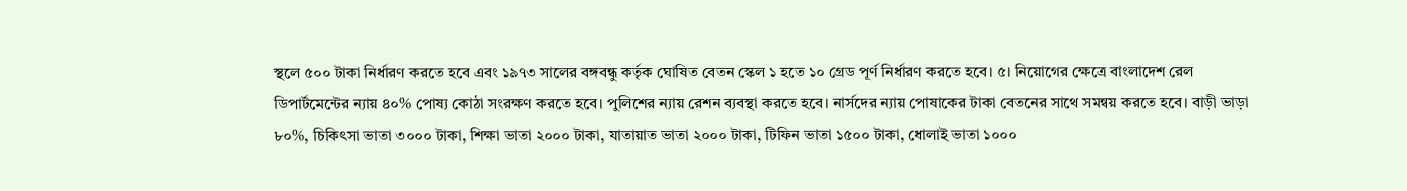স্থলে ৫০০ টাকা নির্ধারণ করতে হবে এবং ১৯৭৩ সালের বঙ্গবন্ধু কর্তৃক ঘোষিত বেতন স্কেল ১ হতে ১০ গ্রেড পূর্ণ নির্ধারণ করতে হবে। ৫। নিয়োগের ক্ষেত্রে বাংলাদেশ রেল ডিপার্টমেন্টের ন্যায় ৪০% পোষ্য কোঠা সংরক্ষণ করতে হবে। পুলিশের ন্যায় রেশন ব্যবস্থা করতে হবে। নার্সদের ন্যায় পোষাকের টাকা বেতনের সাথে সমন্বয় করতে হবে। বাড়ী ভাড়া ৮০%, চিকিৎসা ভাতা ৩০০০ টাকা, শিক্ষা ভাতা ২০০০ টাকা, যাতায়াত ভাতা ২০০০ টাকা, টিফিন ভাতা ১৫০০ টাকা, ধোলাই ভাতা ১০০০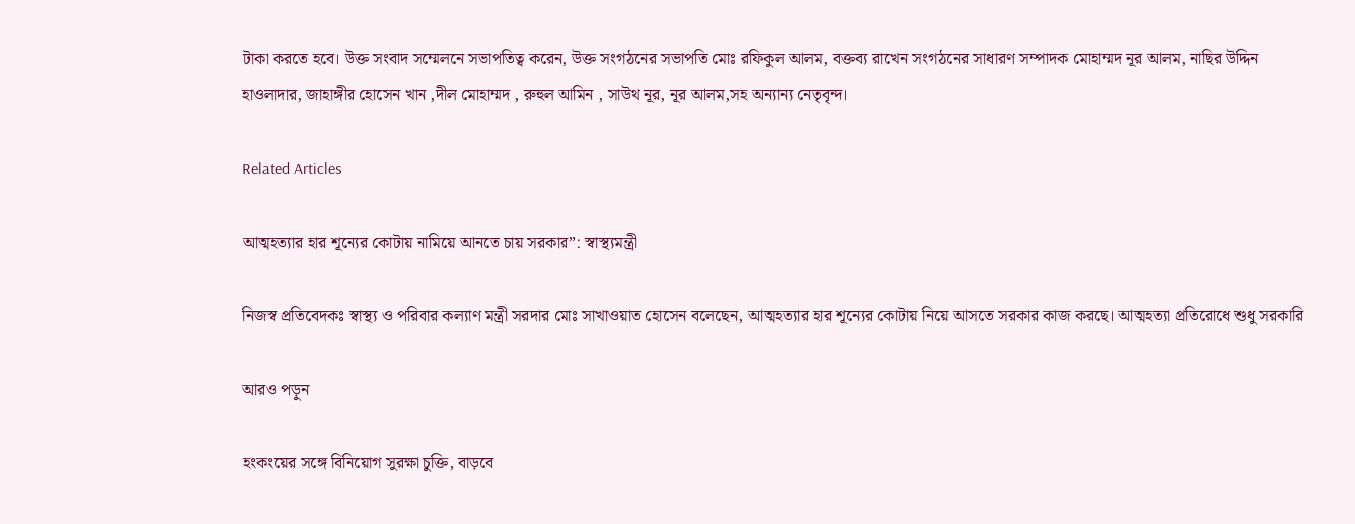টাকা করতে হবে। উক্ত সংবাদ সম্মেলনে সভাপতিত্ব করেন, উক্ত সংগঠনের সভাপতি মোঃ রফিকুল আলম, বক্তব্য রাখেন সংগঠনের সাধারণ সম্পাদক মোহাম্মদ নূর আলম, নাছির উদ্দিন হাওলাদার, জাহাঙ্গীর হোসেন খান ,দীল মোহাম্মদ , রুহুল আমিন , সাউথ নূর, নূর আলম,সহ অন্যান্য নেতৃবৃন্দ।

Related Articles

আত্মহত্যার হার শূন্যের কোটায় নামিয়ে আনতে চায় সরকার”: স্বাস্থ্যমন্ত্রী

নিজস্ব প্রতিবেদকঃ স্বাস্থ্য ও পরিবার কল্যাণ মন্ত্রী সরদার মোঃ সাখাওয়াত হোসেন বলেছেন, আত্মহত্যার হার শূন্যের কোটায় নিয়ে আসতে সরকার কাজ করছে। আত্মহত্যা প্রতিরোধে শুধু সরকারি

আরও পড়ুন

হংকংয়ের সঙ্গে বিনিয়োগ সুরক্ষা চুক্তি, বাড়বে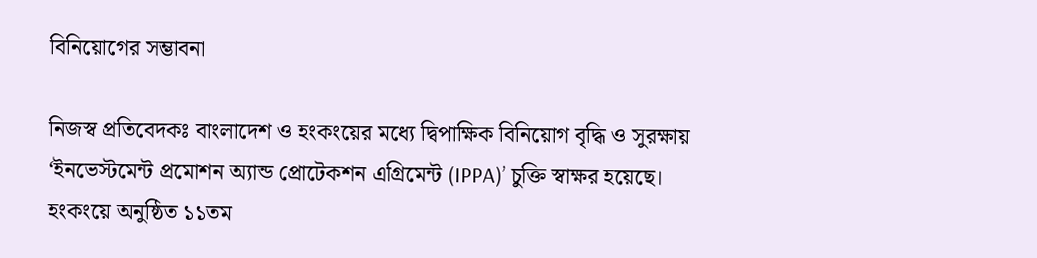বিনিয়োগের সম্ভাবনা

নিজস্ব প্রতিবেদকঃ বাংলাদেশ ও হংকংয়ের মধ্যে দ্বিপাক্ষিক বিনিয়োগ বৃদ্ধি ও সুরক্ষায় ‘ইনভেস্টমেন্ট প্রমোশন অ্যান্ড প্রোটেকশন এগ্রিমেন্ট (IPPA)’ চুক্তি স্বাক্ষর হয়েছে। হংকংয়ে অনুষ্ঠিত ১১তম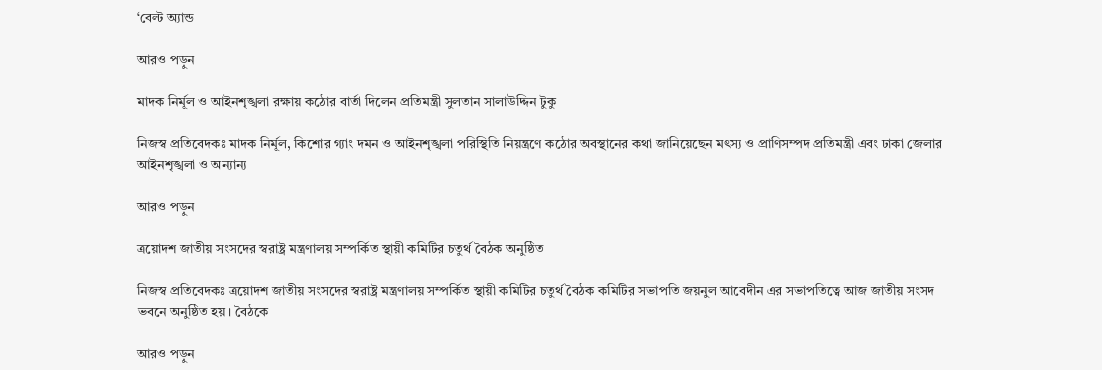‘বেল্ট অ্যান্ড

আরও পড়ুন

মাদক নির্মূল ও আইনশৃঙ্খলা রক্ষায় কঠোর বার্তা দিলেন প্রতিমন্ত্রী সুলতান সালাউদ্দিন টুকু

নিজস্ব প্রতিবেদকঃ মাদক নির্মূল, কিশোর গ্যাং দমন ও আইনশৃঙ্খলা পরিস্থিতি নিয়ন্ত্রণে কঠোর অবস্থানের কথা জানিয়েছেন মৎস্য ও প্রাণিসম্পদ প্রতিমন্ত্রী এবং ঢাকা জেলার আইনশৃঙ্খলা ও অন্যান্য

আরও পড়ুন

ত্রয়োদশ জাতীয় সংসদের স্বরাষ্ট্র মন্ত্রণালয় সম্পর্কিত স্থায়ী কমিটির চতুর্থ বৈঠক অনুষ্ঠিত

নিজস্ব প্রতিবেদকঃ ত্রয়োদশ জাতীয় সংসদের স্বরাষ্ট্র মন্ত্রণালয় সম্পর্কিত স্থায়ী কমিটির চতুর্থ বৈঠক কমিটির সভাপতি জয়নুল আবেদীন এর সভাপতিত্বে আজ জাতীয় সংসদ ভবনে অনুষ্ঠিত হয়। বৈঠকে

আরও পড়ুন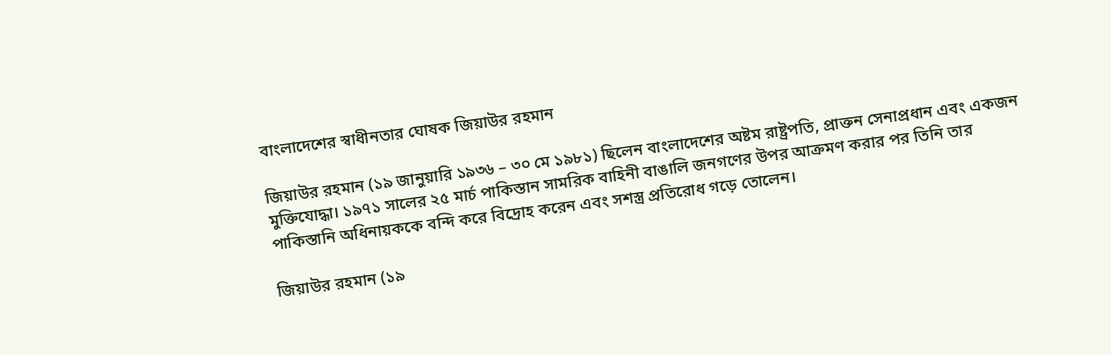বাংলাদেশের স্বাধীনতার ঘোষক জিয়াউর রহমান

জিয়াউর রহমান (১৯ জানুয়ারি ১৯৩৬ – ৩০ মে ১৯৮১) ছিলেন বাংলাদেশের অষ্টম রাষ্ট্রপতি, প্রাক্তন সেনাপ্রধান এবং একজন মুক্তিযোদ্ধা। ১৯৭১ সালের ২৫ মার্চ পাকিস্তান সামরিক বাহিনী বাঙালি জনগণের উপর আক্রমণ করার পর তিনি তার পাকিস্তানি অধিনায়ককে বন্দি করে বিদ্রোহ করেন এবং সশস্ত্র প্রতিরোধ গড়ে তোলেন।

জিয়াউর রহমান (১৯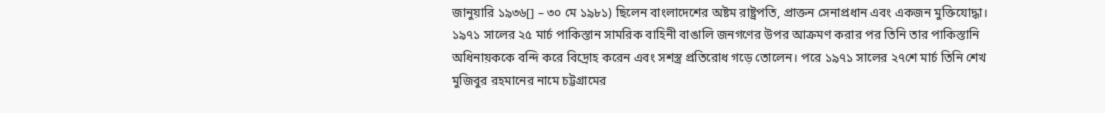জানুয়ারি ১৯৩৬[] – ৩০ মে ১৯৮১) ছিলেন বাংলাদেশের অষ্টম রাষ্ট্রপতি, প্রাক্তন সেনাপ্রধান এবং একজন মুক্তিযোদ্ধা। ১৯৭১ সালের ২৫ মার্চ পাকিস্তান সামরিক বাহিনী বাঙালি জনগণের উপর আক্রমণ করার পর তিনি তার পাকিস্তানি অধিনায়ককে বন্দি করে বিদ্রোহ করেন এবং সশস্ত্র প্রতিরোধ গড়ে তোলেন। পরে ১৯৭১ সালের ২৭শে মার্চ তিনি শেখ মুজিবুর রহমানের নামে চট্টগ্রামের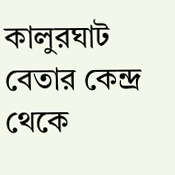কালুরঘাট বেতার কেন্দ্র থেকে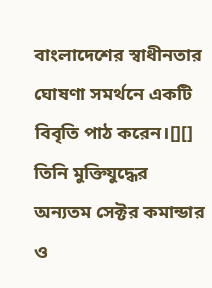বাংলাদেশের স্বাধীনতার ঘোষণা সমর্থনে একটি বিবৃতি পাঠ করেন।[][] তিনি মুক্তিযুদ্ধের অন্যতম সেক্টর কমান্ডার ও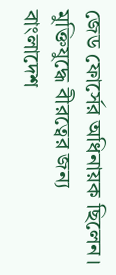জেড ফোর্সের অধিনায়ক ছিলেন। মুক্তিযুদ্ধে বীরত্বের জন্য বাংলাদেশ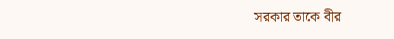সরকার তাকে বীর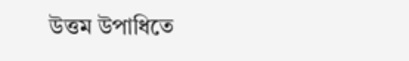উত্তম উপাধিতে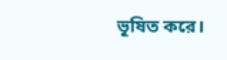ভূষিত করে।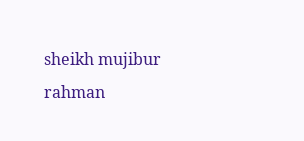sheikh mujibur rahman